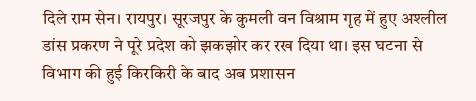दिले राम सेन। रायपुर। सूरजपुर के कुमली वन विश्राम गृह में हुए अश्लील डांस प्रकरण ने पूरे प्रदेश को झकझोर कर रख दिया था। इस घटना से विभाग की हुई किरकिरी के बाद अब प्रशासन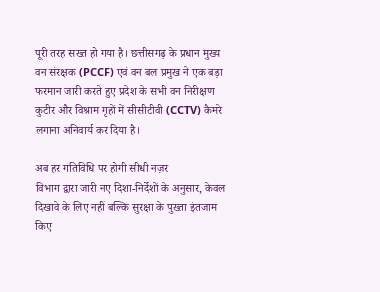पूरी तरह सख्त हो गया है। छत्तीसगढ़ के प्रधान मुख्य वन संरक्षक (PCCF) एवं वन बल प्रमुख ने एक बड़ा फरमान जारी करते हुए प्रदेश के सभी वन निरीक्षण कुटीर और विश्राम गृहों में सीसीटीवी (CCTV) कैमरे लगाना अनिवार्य कर दिया है।

अब हर गतिविधि पर होगी सीधी नज़र
विभाग द्वारा जारी नए दिशा-निर्देशों के अनुसार, केवल दिखावे के लिए नहीं बल्कि सुरक्षा के पुख्ता इंतजाम किए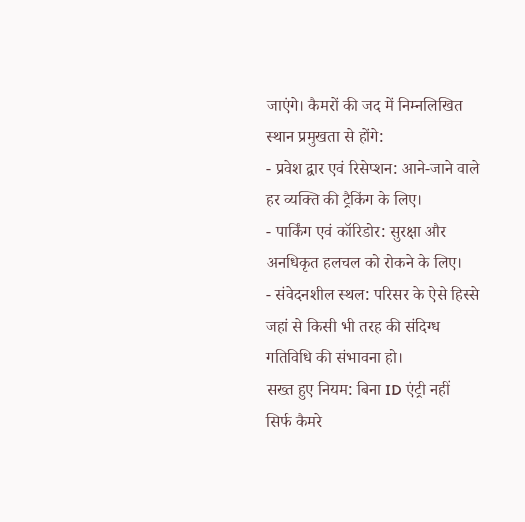जाएंगे। कैमरों की जद में निम्नलिखित स्थान प्रमुखता से होंगे:
- प्रवेश द्वार एवं रिसेप्शन: आने-जाने वाले हर व्यक्ति की ट्रैकिंग के लिए।
- पार्किंग एवं कॉरिडोर: सुरक्षा और अनधिकृत हलचल को रोकने के लिए।
- संवेदनशील स्थल: परिसर के ऐसे हिस्से जहां से किसी भी तरह की संदिग्ध गतिविधि की संभावना हो।
सख्त हुए नियम: बिना ID एंट्री नहीं
सिर्फ कैमरे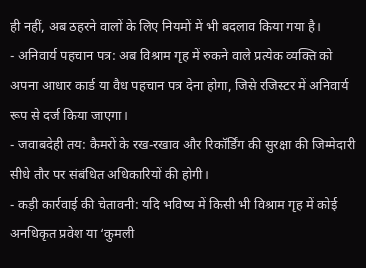ही नहीं, अब ठहरने वालों के लिए नियमों में भी बदलाव किया गया है।
- अनिवार्य पहचान पत्र: अब विश्राम गृह में रुकने वाले प्रत्येक व्यक्ति को अपना आधार कार्ड या वैध पहचान पत्र देना होगा, जिसे रजिस्टर में अनिवार्य रूप से दर्ज किया जाएगा।
- जवाबदेही तय: कैमरों के रख-रखाव और रिकॉर्डिंग की सुरक्षा की जिम्मेदारी सीधे तौर पर संबंधित अधिकारियों की होगी।
- कड़ी कार्रवाई की चेतावनी: यदि भविष्य में किसी भी विश्राम गृह में कोई अनधिकृत प्रवेश या ‘कुमली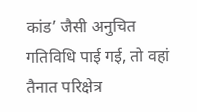कांड’ जैसी अनुचित गतिविधि पाई गई, तो वहां तैनात परिक्षेत्र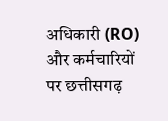अधिकारी (RO) और कर्मचारियों पर छत्तीसगढ़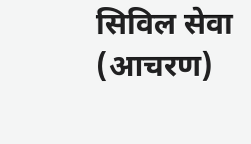सिविल सेवा (आचरण)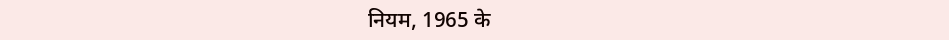नियम, 1965 के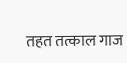तहत तत्काल गाज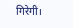गिरेगी।